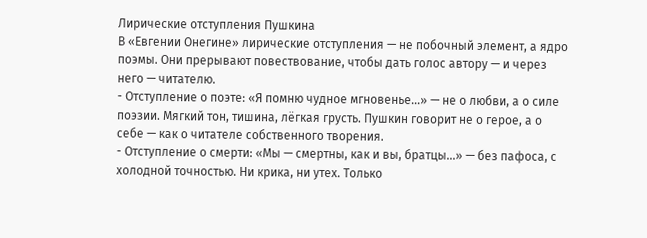Лирические отступления Пушкина
В «Евгении Онегине» лирические отступления — не побочный элемент, а ядро поэмы. Они прерывают повествование, чтобы дать голос автору — и через него — читателю.
- Отступление о поэте: «Я помню чудное мгновенье...» — не о любви, а о силе поэзии. Мягкий тон, тишина, лёгкая грусть. Пушкин говорит не о герое, а о себе — как о читателе собственного творения.
- Отступление о смерти: «Мы — смертны, как и вы, братцы...» — без пафоса, с холодной точностью. Ни крика, ни утех. Только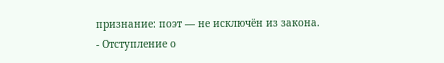признание: поэт — не исключён из закона.
- Отступление о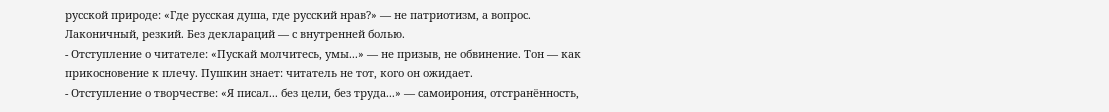русской природе: «Где русская душа, где русский нрав?» — не патриотизм, а вопрос. Лаконичный, резкий. Без деклараций — с внутренней болью.
- Отступление о читателе: «Пускай молчитесь, умы...» — не призыв, не обвинение. Тон — как прикосновение к плечу. Пушкин знает: читатель не тот, кого он ожидает.
- Отступление о творчестве: «Я писал... без цели, без труда...» — самоирония, отстранённость,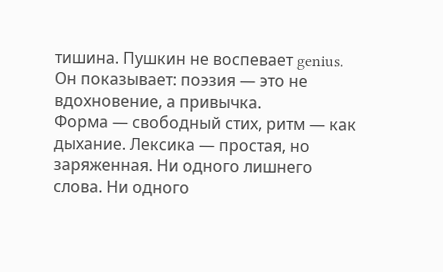тишина. Пушкин не воспевает genius. Он показывает: поэзия — это не вдохновение, а привычка.
Форма — свободный стих, ритм — как дыхание. Лексика — простая, но заряженная. Ни одного лишнего слова. Ни одного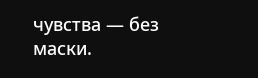чувства — без маски.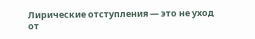Лирические отступления — это не уход от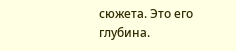сюжета. Это его глубина.